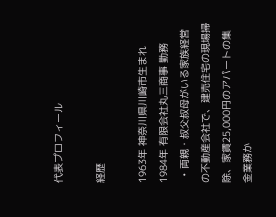代表プロフィール

経歴

1963年 神奈川県川崎市生まれ
1984年 有限会社丸三商事 勤務
  • 両親・叔父叔母がいる家族経営の不動産会社で、建売住宅の現場掃除、家賃25,000円のアパートの集金業務か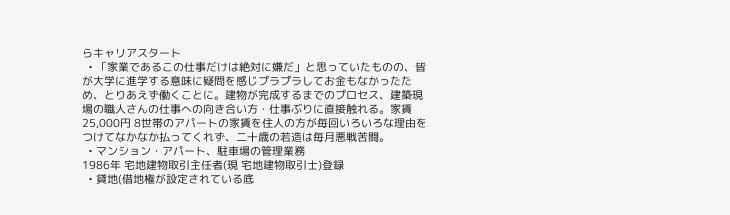らキャリアスタート
  • 「家業であるこの仕事だけは絶対に嫌だ」と思っていたものの、皆が大学に進学する意味に疑問を感じプラプラしてお金もなかったため、とりあえず働くことに。建物が完成するまでのプロセス、建築現場の職人さんの仕事への向き合い方・仕事ぶりに直接触れる。家賃25,000円 8世帯のアパートの家賃を住人の方が毎回いろいろな理由をつけてなかなか払ってくれず、二十歳の若造は毎月悪戦苦闘。
  • マンション・アパート、駐車場の管理業務
1986年 宅地建物取引主任者(現 宅地建物取引士)登録
  • 貸地(借地権が設定されている底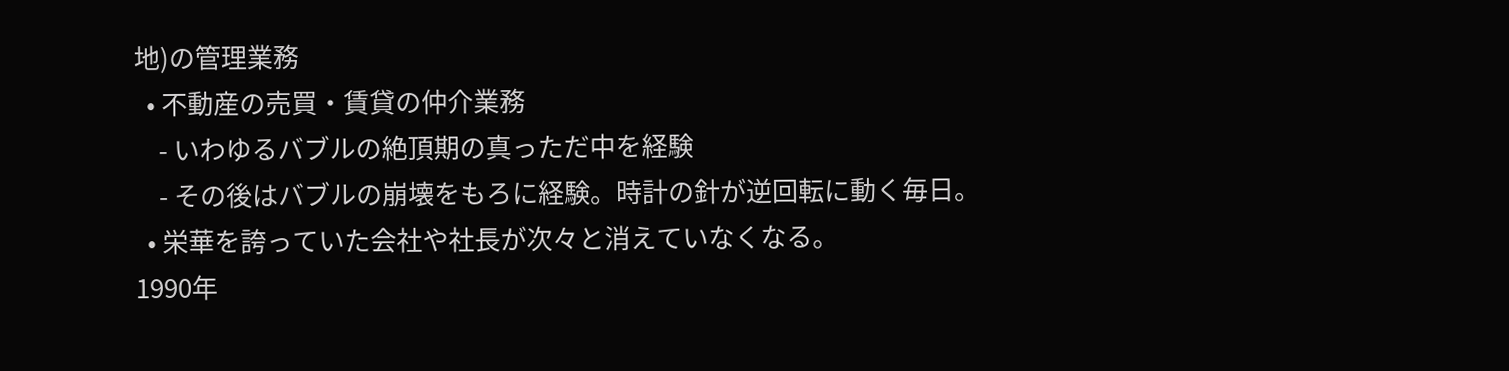地)の管理業務
  • 不動産の売買・賃貸の仲介業務
    - いわゆるバブルの絶頂期の真っただ中を経験
    - その後はバブルの崩壊をもろに経験。時計の針が逆回転に動く毎日。
  • 栄華を誇っていた会社や社長が次々と消えていなくなる。
1990年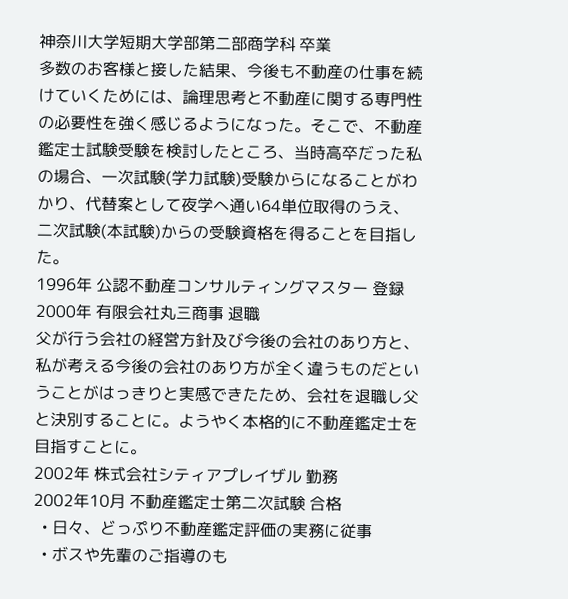神奈川大学短期大学部第二部商学科 卒業
多数のお客様と接した結果、今後も不動産の仕事を続けていくためには、論理思考と不動産に関する専門性の必要性を強く感じるようになった。そこで、不動産鑑定士試験受験を検討したところ、当時高卒だった私の場合、一次試験(学力試験)受験からになることがわかり、代替案として夜学へ通い64単位取得のうえ、二次試験(本試験)からの受験資格を得ることを目指した。
1996年 公認不動産コンサルティングマスター 登録
2000年 有限会社丸三商事 退職
父が行う会社の経営方針及び今後の会社のあり方と、私が考える今後の会社のあり方が全く違うものだということがはっきりと実感できたため、会社を退職し父と決別することに。ようやく本格的に不動産鑑定士を目指すことに。
2002年 株式会社シティアプレイザル 勤務
2002年10月 不動産鑑定士第二次試験 合格
  • 日々、どっぷり不動産鑑定評価の実務に従事
  • ボスや先輩のご指導のも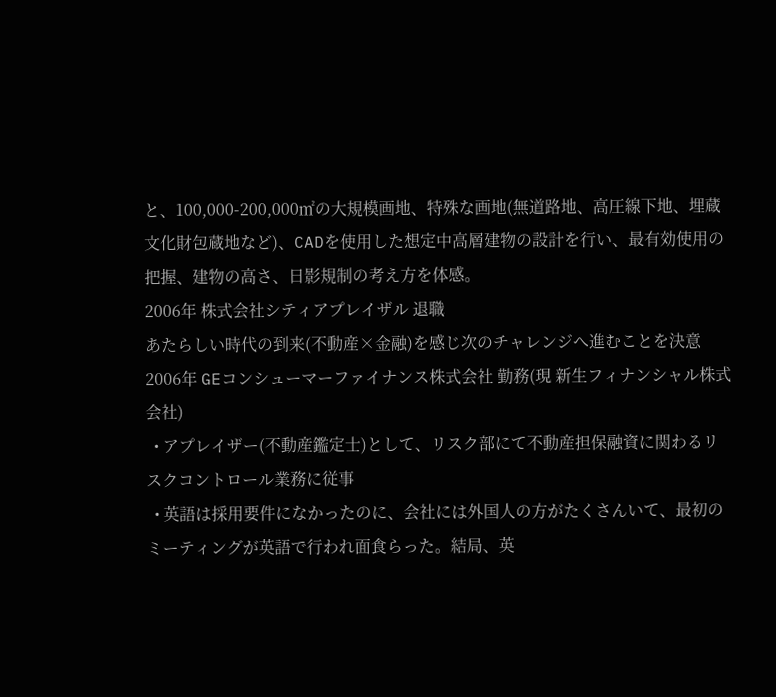と、100,000-200,000㎡の大規模画地、特殊な画地(無道路地、高圧線下地、埋蔵文化財包蔵地など)、CADを使用した想定中高層建物の設計を行い、最有効使用の把握、建物の高さ、日影規制の考え方を体感。
2006年 株式会社シティアプレイザル 退職
あたらしい時代の到来(不動産×金融)を感じ次のチャレンジへ進むことを決意
2006年 GEコンシューマーファイナンス株式会社 勤務(現 新生フィナンシャル株式会社)
  • アプレイザー(不動産鑑定士)として、リスク部にて不動産担保融資に関わるリスクコントロール業務に従事
  • 英語は採用要件になかったのに、会社には外国人の方がたくさんいて、最初のミーティングが英語で行われ面食らった。結局、英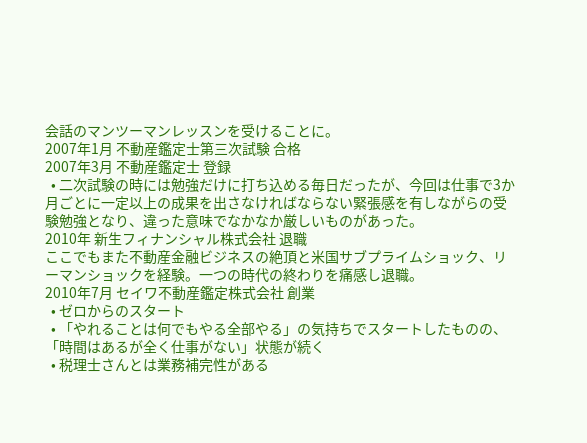会話のマンツーマンレッスンを受けることに。
2007年1月 不動産鑑定士第三次試験 合格
2007年3月 不動産鑑定士 登録
  • 二次試験の時には勉強だけに打ち込める毎日だったが、今回は仕事で3か月ごとに一定以上の成果を出さなければならない緊張感を有しながらの受験勉強となり、違った意味でなかなか厳しいものがあった。
2010年 新生フィナンシャル株式会社 退職
ここでもまた不動産金融ビジネスの絶頂と米国サブプライムショック、リーマンショックを経験。一つの時代の終わりを痛感し退職。
2010年7月 セイワ不動産鑑定株式会社 創業
  • ゼロからのスタート
  • 「やれることは何でもやる全部やる」の気持ちでスタートしたものの、「時間はあるが全く仕事がない」状態が続く
  • 税理士さんとは業務補完性がある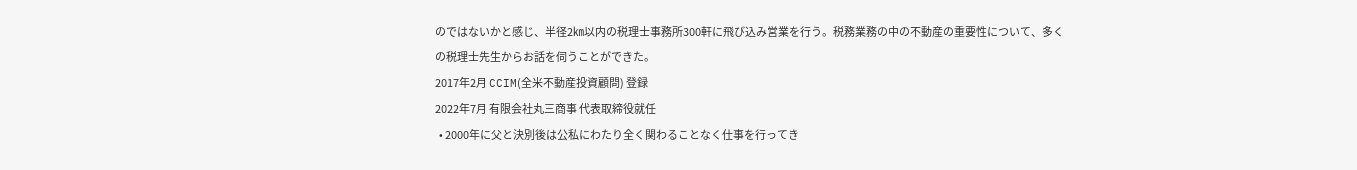のではないかと感じ、半径2㎞以内の税理士事務所300軒に飛び込み営業を行う。税務業務の中の不動産の重要性について、多くの税理士先生からお話を伺うことができた。
2017年2月 CCIM(全米不動産投資顧問) 登録
2022年7月 有限会社丸三商事 代表取締役就任
  • 2000年に父と決別後は公私にわたり全く関わることなく仕事を行ってき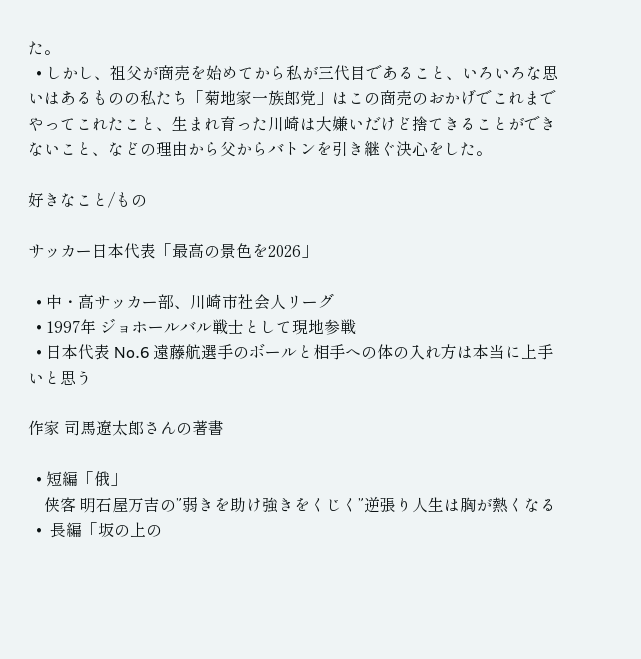た。
  • しかし、祖父が商売を始めてから私が三代目であること、いろいろな思いはあるものの私たち「菊地家一族郎党」はこの商売のおかげでこれまでやってこれたこと、生まれ育った川崎は大嫌いだけど捨てきることができないこと、などの理由から父からバトンを引き継ぐ決心をした。

好きなこと/もの

サッカー日本代表「最高の景色を2026」

  • 中・高サッカー部、川崎市社会人リーグ
  • 1997年 ジョホールバル戦士として現地参戦
  • 日本代表 No.6 遠藤航選手のボールと相手への体の入れ方は本当に上手いと思う

作家 司馬遼太郎さんの著書

  • 短編「俄」
    侠客 明石屋万吉の”弱きを助け強きをくじく”逆張り人生は胸が熱くなる
  •  長編「坂の上の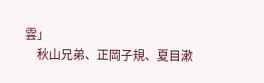雲」
    秋山兄弟、正岡子規、夏目漱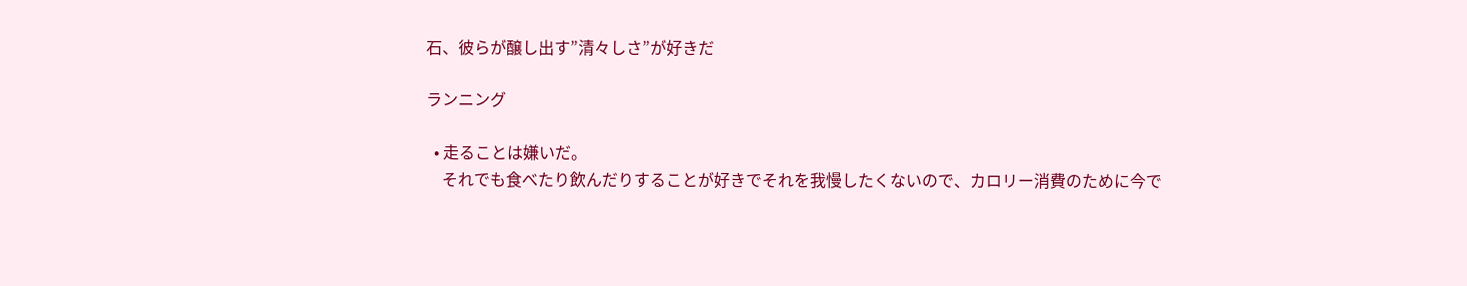石、彼らが醸し出す”清々しさ”が好きだ

ランニング

  • 走ることは嫌いだ。
    それでも食べたり飲んだりすることが好きでそれを我慢したくないので、カロリー消費のために今で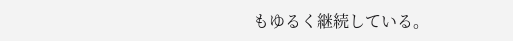もゆるく継続している。